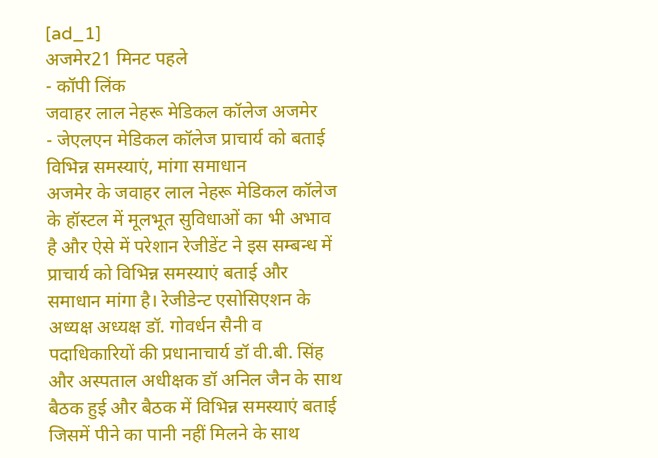[ad_1]
अजमेर21 मिनट पहले
- कॉपी लिंक
जवाहर लाल नेहरू मेडिकल कॉलेज अजमेर
- जेएलएन मेडिकल कॉलेज प्राचार्य को बताई विभिन्न समस्याएं, मांगा समाधान
अजमेर के जवाहर लाल नेहरू मेडिकल कॉलेज के हॉस्टल में मूलभूत सुविधाओं का भी अभाव है और ऐसे में परेशान रेजीडेंट ने इस सम्बन्ध में प्राचार्य को विभिन्न समस्याएं बताई और समाधान मांगा है। रेजीडेन्ट एसोसिएशन के अध्यक्ष अध्यक्ष डॉ. गोवर्धन सैनी व पदाधिकारियों की प्रधानाचार्य डॉ वी.बी. सिंह और अस्पताल अधीक्षक डॉ अनिल जैन के साथ बैठक हुई और बैठक में विभिन्न समस्याएं बताई जिसमें पीने का पानी नहीं मिलने के साथ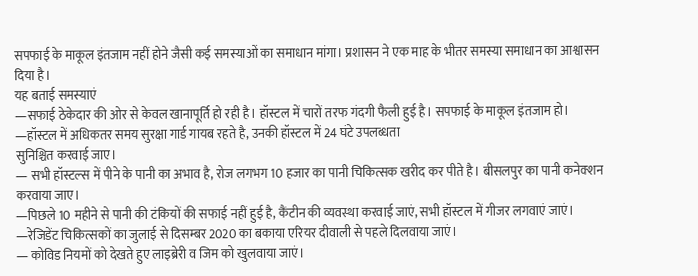सपफाई के माकूल इंतजाम नहीं होने जैसी कई समस्याओं का समाधान मांगा। प्रशासन ने एक माह के भीतर समस्या समाधान का आश्वासन दिया है।
यह बताई समस्याएं
—सफाई ठेकेदार की ओर से केवल खानापूर्ति हो रही है। हॉस्टल में चारों तरफ गंदगी फैली हुई है। सपफाई के माकूल इंतजाम हो।
—हॉस्टल में अधिकतर समय सुरक्षा गार्ड गायब रहते है, उनकी हॉस्टल में 24 घंटे उपलब्धता
सुनिश्चित करवाई जाए।
— सभी हॉस्टल्स में पीने के पानी का अभाव है, रोज लगभग 10 हजार का पानी चिकित्सक खरीद कर पीते है। बीसलपुर का पानी कनेक्शन करवाया जाए।
—पिछले 10 महीने से पानी की टंकियों की सफाई नहीं हुई है, कैंटीन की व्यवस्था करवाई जाएं, सभी हॉस्टल में गीजर लगवाएं जाएं।
—रेजिडेंट चिकित्सकों का जुलाई से दिसम्बर 2020 का बकाया एरियर दीवाली से पहले दिलवाया जाएं।
— कोविड नियमों को देखते हुए लाइब्रेरी व जिम को खुलवाया जाएं।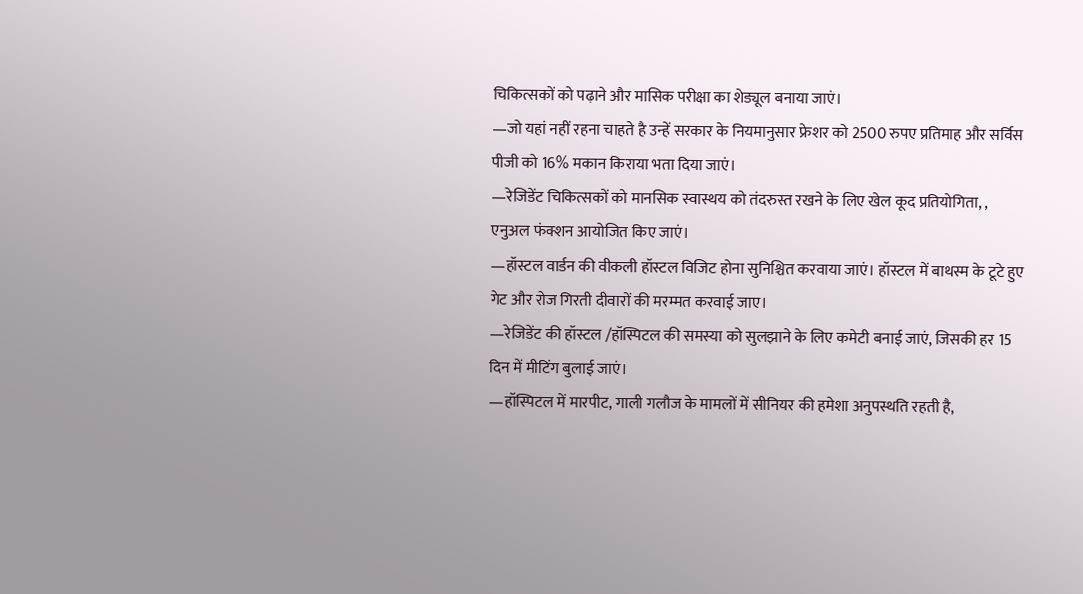चिकित्सकों को पढ़ाने और मासिक परीक्षा का शेड्यूल बनाया जाएं।
—जो यहां नहीं रहना चाहते है उन्हें सरकार के नियमानुसार फ्रेशर को 2500 रुपए प्रतिमाह और सर्विस पीजी को 16% मकान किराया भता दिया जाएं।
—रेजिडेंट चिकित्सकों को मानसिक स्वास्थय को तंदरुस्त रखने के लिए खेल कूद प्रतियोगिता, , एनुअल फंक्शन आयोजित किए जाएं।
—हॉस्टल वार्डन की वीकली हॉस्टल विजिट होना सुनिश्चित करवाया जाएं। हॉस्टल में बाथस्म के टूटे हुए गेट और रोज गिरती दीवारों की मरम्मत करवाई जाए।
—रेजिडेंट की हॉस्टल /हॉस्पिटल की समस्या को सुलझाने के लिए कमेटी बनाई जाएं, जिसकी हर 15 दिन में मीटिंग बुलाई जाएं।
—हॉस्पिटल में मारपीट, गाली गलौज के मामलों में सीनियर की हमेशा अनुपस्थति रहती है,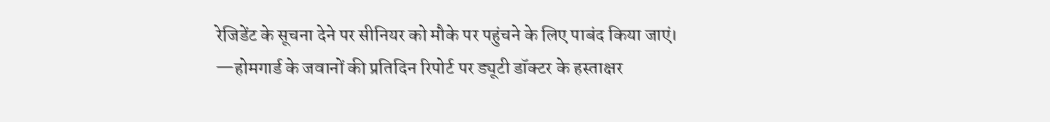रेजिडेंट के सूचना देने पर सीनियर को मौके पर पहुंचने के लिए पाबंद किया जाएं।
—होमगार्ड के जवानों की प्रतिदिन रिपोर्ट पर ड्यूटी डॉक्टर के हस्ताक्षर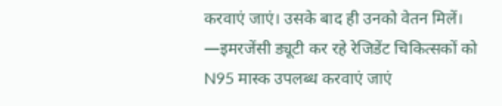करवाएं जाएं। उसके बाद ही उनको वेतन मिलें।
—इमरजेंसी ड्यूटी कर रहे रेजिडेंट चिकित्सकों को N95 मास्क उपलब्ध करवाएं जाएं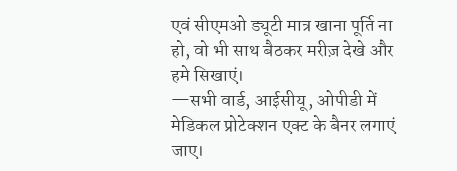एवं सीएमओ ड्यूटी मात्र खाना पूर्ति ना हो, वो भी साथ बैठकर मरीज़ देखे और हमे सिखाएं।
—सभी वार्ड, आईसीयू, ओपीडी में मेडिकल प्रोटेक्शन एक्ट के बैनर लगाएं जाए।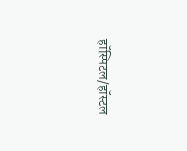हॉस्पिटल/हॉस्टल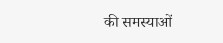की समस्याओं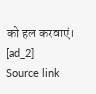को हल करवाएं।
[ad_2]
Source link